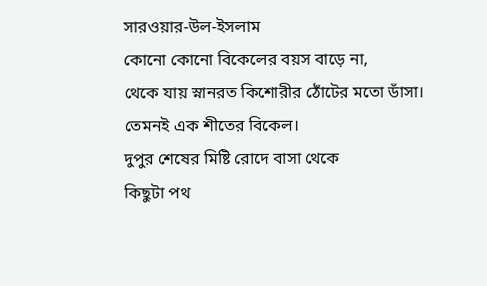সারওয়ার-উল-ইসলাম
কোনো কোনো বিকেলের বয়স বাড়ে না,
থেকে যায় স্নানরত কিশোরীর ঠোঁটের মতো ডাঁসা।
তেমনই এক শীতের বিকেল।
দুপুর শেষের মিষ্টি রোদে বাসা থেকে
কিছুটা পথ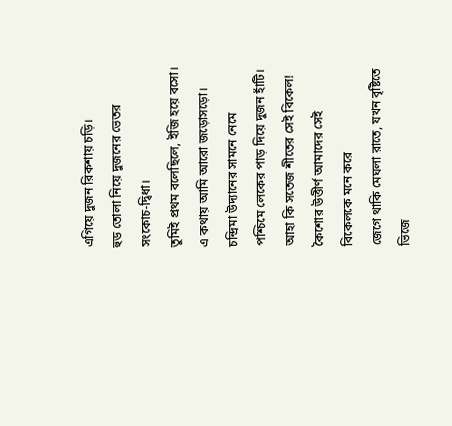এগিয়ে দুজন রিকশায় চড়ি।
হুড তোলা নিয়ে দুজনের ভেতর সংকোচ-দ্বিধা।
তুমিই প্রথম বলেছিলে, ইজি হয়ে বসো।
এ কথায় আমি আরো জড়োসড়ো।
চন্দ্রিমা উদ্যানের সামনে নেমে
পশ্চিমে লেকের পাড় দিয়ে দুজন হাঁটি।
আহা কি সতেজ শীতের সেই বিকেল!
কৈশোর উত্তীর্ণ আমাদের সেই বিকেলকে মনে করে
জেগে থাকি মেঘলা রাতে, যখন বৃষ্টিতে ভিজে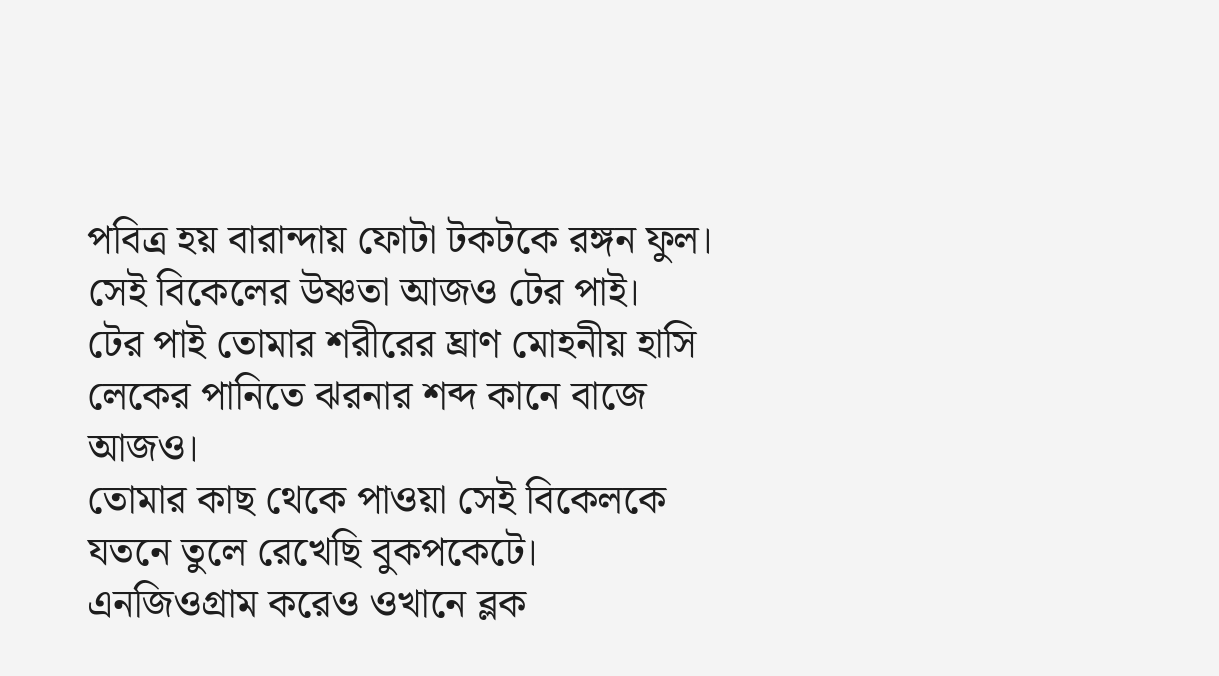পবিত্র হয় বারান্দায় ফোটা টকটকে রঙ্গন ফুল।
সেই বিকেলের উষ্ণতা আজও টের পাই।
টের পাই তোমার শরীরের ঘ্রাণ মোহনীয় হাসি
লেকের পানিতে ঝরনার শব্দ কানে বাজে আজও।
তোমার কাছ থেকে পাওয়া সেই বিকেলকে
যতনে তুলে রেখেছি বুকপকেটে।
এনজিওগ্রাম করেও ওখানে ব্লক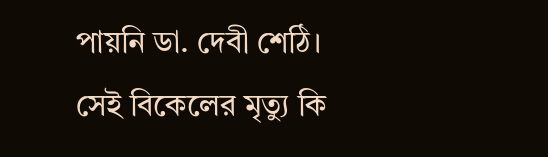পায়নি ডা. দেবী শেঠি।
সেই বিকেলের মৃত্যু কি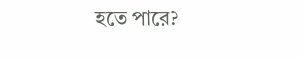হতে পারে?